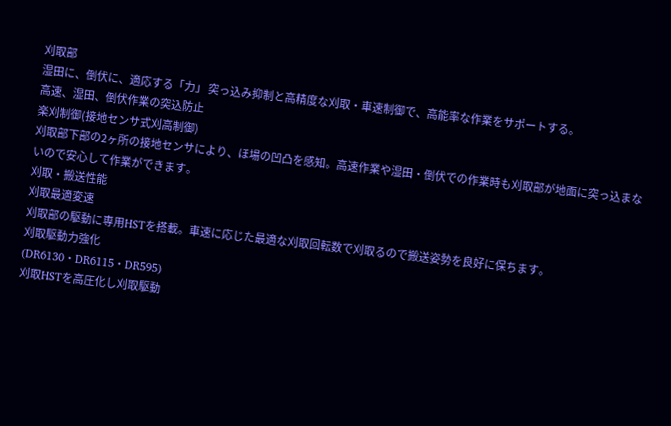刈取部
湿田に、倒伏に、適応する「力」 突っ込み抑制と高精度な刈取・車速制御で、高能率な作業をサポートする。
高速、湿田、倒伏作業の突込防止
楽刈制御(接地センサ式刈高制御)
刈取部下部の2ヶ所の接地センサにより、ほ場の凹凸を感知。高速作業や湿田・倒伏での作業時も刈取部が地面に突っ込まないので安心して作業ができます。
刈取・搬送性能
刈取最適変速
刈取部の駆動に専用HSTを搭載。車速に応じた最適な刈取回転数で刈取るので搬送姿勢を良好に保ちます。
刈取駆動力強化
(DR6130・DR6115・DR595)
刈取HSTを高圧化し刈取駆動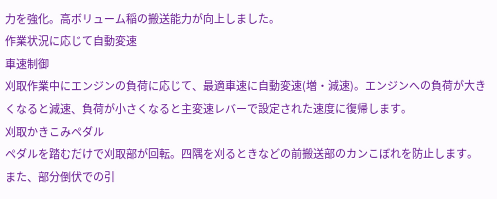力を強化。高ボリューム稲の搬送能力が向上しました。
作業状況に応じて自動変速
車速制御
刈取作業中にエンジンの負荷に応じて、最適車速に自動変速(増・減速)。エンジンへの負荷が大きくなると減速、負荷が小さくなると主変速レバーで設定された速度に復帰します。
刈取かきこみペダル
ペダルを踏むだけで刈取部が回転。四隅を刈るときなどの前搬送部のカンこぼれを防止します。また、部分倒伏での引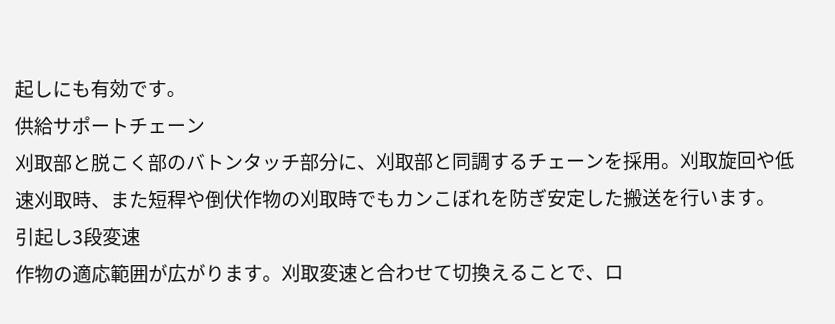起しにも有効です。
供給サポートチェーン
刈取部と脱こく部のバトンタッチ部分に、刈取部と同調するチェーンを採用。刈取旋回や低速刈取時、また短稈や倒伏作物の刈取時でもカンこぼれを防ぎ安定した搬送を行います。
引起し3段変速
作物の適応範囲が広がります。刈取変速と合わせて切換えることで、ロ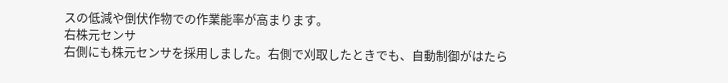スの低減や倒伏作物での作業能率が高まります。
右株元センサ
右側にも株元センサを採用しました。右側で刈取したときでも、自動制御がはたら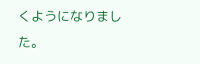くようになりました。